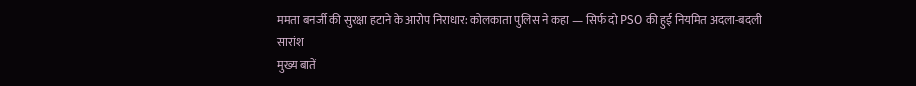ममता बनर्जी की सुरक्षा हटाने के आरोप निराधार: कोलकाता पुलिस ने कहा — सिर्फ दो PSO की हुई नियमित अदला-बदली
सारांश
मुख्य बातें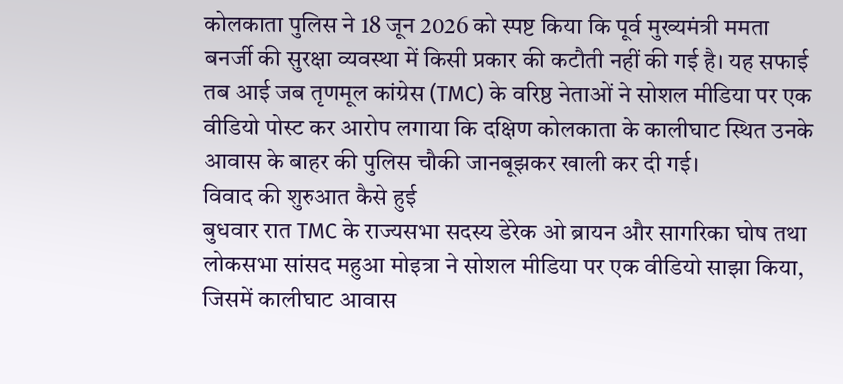कोलकाता पुलिस ने 18 जून 2026 को स्पष्ट किया कि पूर्व मुख्यमंत्री ममता बनर्जी की सुरक्षा व्यवस्था में किसी प्रकार की कटौती नहीं की गई है। यह सफाई तब आई जब तृणमूल कांग्रेस (TMC) के वरिष्ठ नेताओं ने सोशल मीडिया पर एक वीडियो पोस्ट कर आरोप लगाया कि दक्षिण कोलकाता के कालीघाट स्थित उनके आवास के बाहर की पुलिस चौकी जानबूझकर खाली कर दी गई।
विवाद की शुरुआत कैसे हुई
बुधवार रात TMC के राज्यसभा सदस्य डेरेक ओ ब्रायन और सागरिका घोष तथा लोकसभा सांसद महुआ मोइत्रा ने सोशल मीडिया पर एक वीडियो साझा किया, जिसमें कालीघाट आवास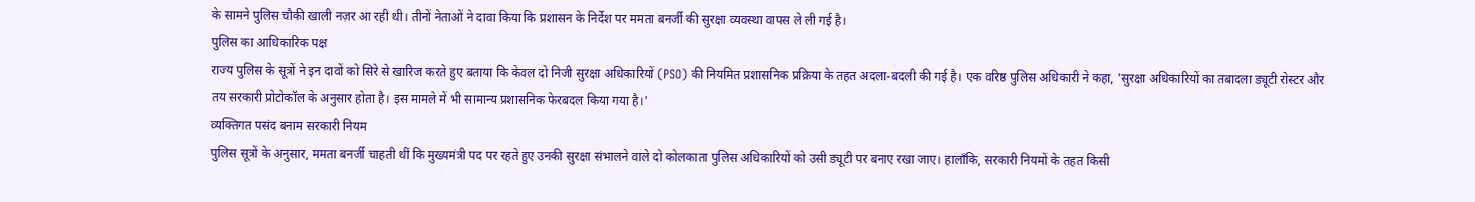के सामने पुलिस चौकी खाली नज़र आ रही थी। तीनों नेताओं ने दावा किया कि प्रशासन के निर्देश पर ममता बनर्जी की सुरक्षा व्यवस्था वापस ले ली गई है।
पुलिस का आधिकारिक पक्ष
राज्य पुलिस के सूत्रों ने इन दावों को सिरे से खारिज करते हुए बताया कि केवल दो निजी सुरक्षा अधिकारियों (PSO) की नियमित प्रशासनिक प्रक्रिया के तहत अदला-बदली की गई है। एक वरिष्ठ पुलिस अधिकारी ने कहा, 'सुरक्षा अधिकारियों का तबादला ड्यूटी रोस्टर और तय सरकारी प्रोटोकॉल के अनुसार होता है। इस मामले में भी सामान्य प्रशासनिक फेरबदल किया गया है।'
व्यक्तिगत पसंद बनाम सरकारी नियम
पुलिस सूत्रों के अनुसार, ममता बनर्जी चाहती थीं कि मुख्यमंत्री पद पर रहते हुए उनकी सुरक्षा संभालने वाले दो कोलकाता पुलिस अधिकारियों को उसी ड्यूटी पर बनाए रखा जाए। हालाँकि, सरकारी नियमों के तहत किसी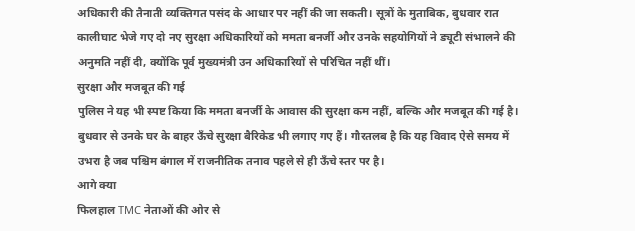अधिकारी की तैनाती व्यक्तिगत पसंद के आधार पर नहीं की जा सकती। सूत्रों के मुताबिक, बुधवार रात कालीघाट भेजे गए दो नए सुरक्षा अधिकारियों को ममता बनर्जी और उनके सहयोगियों ने ड्यूटी संभालने की अनुमति नहीं दी, क्योंकि पूर्व मुख्यमंत्री उन अधिकारियों से परिचित नहीं थीं।
सुरक्षा और मजबूत की गई
पुलिस ने यह भी स्पष्ट किया कि ममता बनर्जी के आवास की सुरक्षा कम नहीं, बल्कि और मजबूत की गई है। बुधवार से उनके घर के बाहर ऊँचे सुरक्षा बैरिकेड भी लगाए गए हैं। गौरतलब है कि यह विवाद ऐसे समय में उभरा है जब पश्चिम बंगाल में राजनीतिक तनाव पहले से ही ऊँचे स्तर पर है।
आगे क्या
फिलहाल TMC नेताओं की ओर से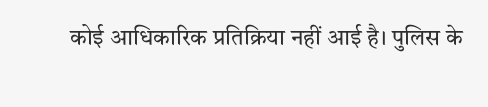कोई आधिकारिक प्रतिक्रिया नहीं आई है। पुलिस के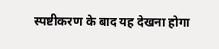स्पष्टीकरण के बाद यह देखना होगा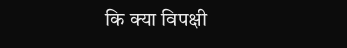कि क्या विपक्षी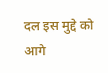दल इस मुद्दे को आगे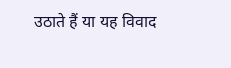उठाते हैं या यह विवाद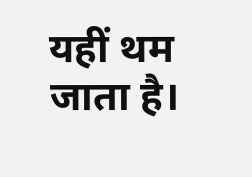यहीं थम जाता है।